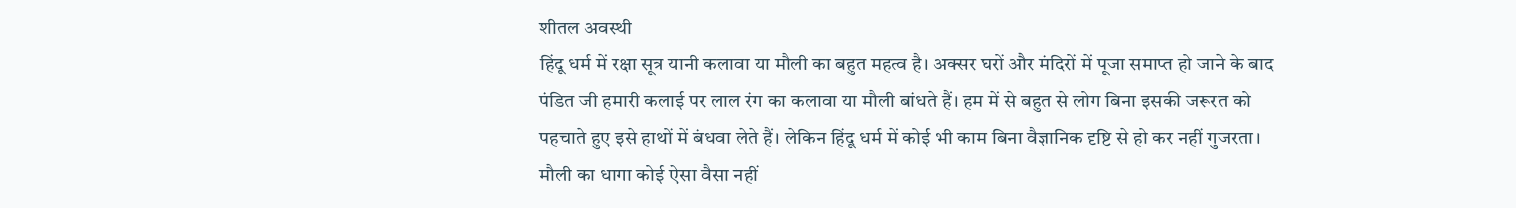शीतल अवस्थी
हिंदू धर्म में रक्षा सूत्र यानी कलावा या मौली का बहुत महत्व है। अक्सर घरों और मंदिरों में पूजा समाप्त हो जाने के बाद
पंडित जी हमारी कलाई पर लाल रंग का कलावा या मौली बांधते हैं। हम में से बहुत से लोग बिना इसकी जरूरत को
पहचाते हुए इसे हाथों में बंधवा लेते हैं। लेकिन हिंदू धर्म में कोई भी काम बिना वैज्ञानिक दृष्टि से हो कर नहीं गुजरता।
मौली का धागा कोई ऐसा वैसा नहीं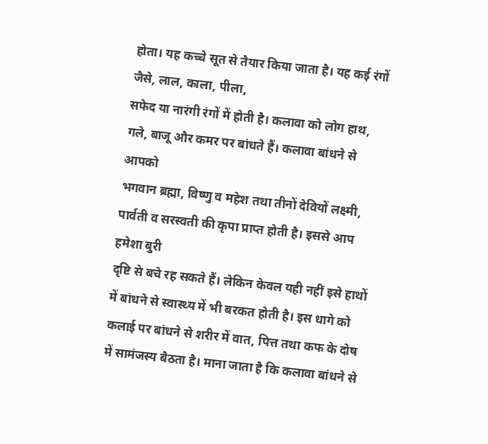होता। यह कच्चे सूत से तैयार किया जाता है। यह कई रंगों जैसे, लाल, काला, पीला,
सफेद या नारंगी रंगों में होती है। कलावा को लोग हाथ, गले, बाजू और कमर पर बांधते हैं। कलावा बांधने से आपको
भगवान ब्रह्मा, विष्णु व महेश तथा तीनों देवियों लक्ष्मी, पार्वती व सरस्वती की कृपा प्राप्त होती है। इससे आप हमेशा बुरी
दृष्टि से बचे रह सकते हैं। लेकिन केवल यही नहीं इसे हाथों में बांधने से स्वास्थ्य में भी बरकत होती है। इस धागे को
कलाई पर बांधने से शरीर में वात, पित्त तथा कफ के दोष में सामंजस्य बैठता है। माना जाता है कि कलावा बांधने से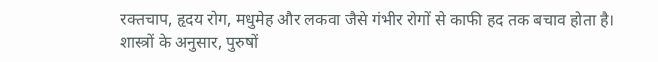रक्तचाप, हृदय रोग, मधुमेह और लकवा जैसे गंभीर रोगों से काफी हद तक बचाव होता है। शास्त्रों के अनुसार, पुरुषों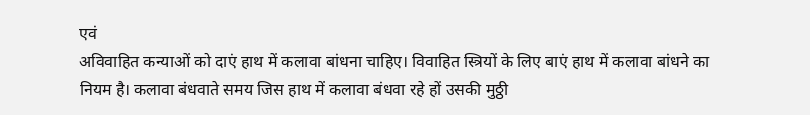एवं
अविवाहित कन्याओं को दाएं हाथ में कलावा बांधना चाहिए। विवाहित स्त्रियों के लिए बाएं हाथ में कलावा बांधने का
नियम है। कलावा बंधवाते समय जिस हाथ में कलावा बंधवा रहे हों उसकी मुठ्ठी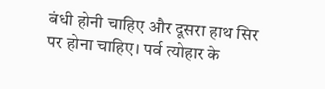बंधी होनी चाहिए और दूसरा हाथ सिर
पर होना चाहिए। पर्व त्योहार के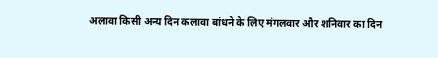अलावा किसी अन्य दिन कलावा बांधने के लिए मंगलवार और शनिवार का दिन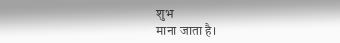शुभ
माना जाता है।